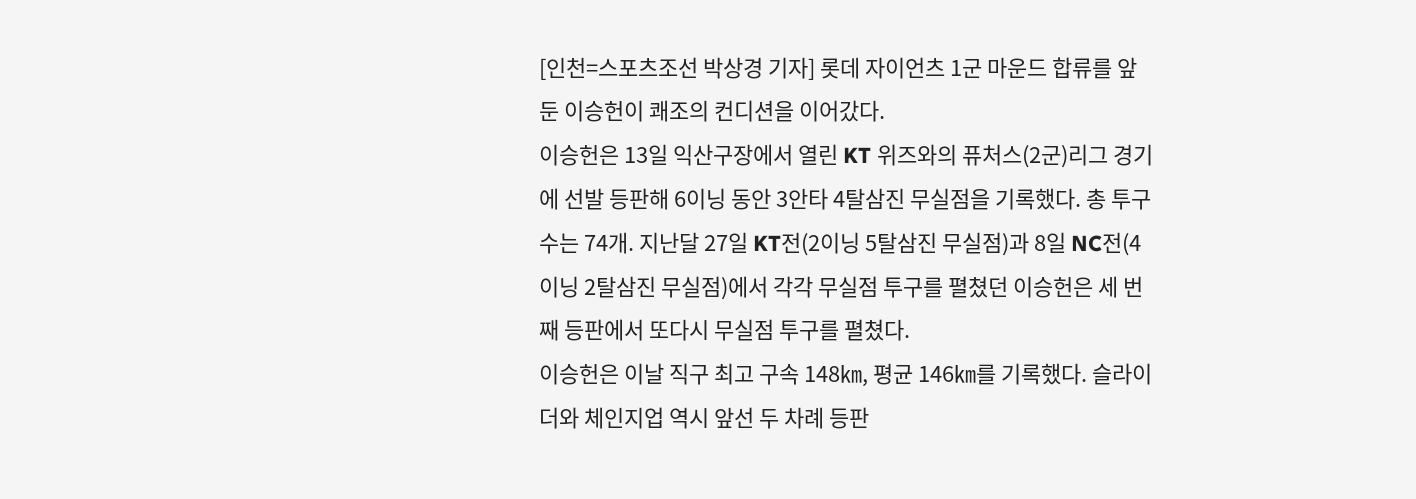[인천=스포츠조선 박상경 기자] 롯데 자이언츠 1군 마운드 합류를 앞둔 이승헌이 쾌조의 컨디션을 이어갔다.
이승헌은 13일 익산구장에서 열린 KT 위즈와의 퓨처스(2군)리그 경기에 선발 등판해 6이닝 동안 3안타 4탈삼진 무실점을 기록했다. 총 투구수는 74개. 지난달 27일 KT전(2이닝 5탈삼진 무실점)과 8일 NC전(4이닝 2탈삼진 무실점)에서 각각 무실점 투구를 펼쳤던 이승헌은 세 번째 등판에서 또다시 무실점 투구를 펼쳤다.
이승헌은 이날 직구 최고 구속 148㎞, 평균 146㎞를 기록했다. 슬라이더와 체인지업 역시 앞선 두 차례 등판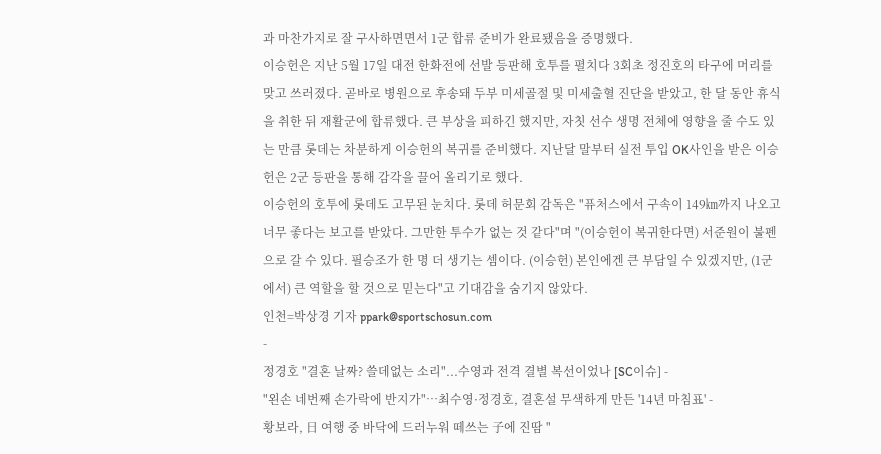과 마찬가지로 잘 구사하면면서 1군 합류 준비가 완료됐음을 증명했다.
이승헌은 지난 5월 17일 대전 한화전에 선발 등판해 호투를 펼치다 3회초 정진호의 타구에 머리를 맞고 쓰러졌다. 곧바로 병원으로 후송돼 두부 미세골절 및 미세출혈 진단을 받았고, 한 달 동안 휴식을 취한 뒤 재활군에 합류했다. 큰 부상을 피하긴 했지만, 자칫 선수 생명 전체에 영향을 줄 수도 있는 만큼 롯데는 차분하게 이승헌의 복귀를 준비했다. 지난달 말부터 실전 투입 OK사인을 받은 이승헌은 2군 등판을 통해 감각을 끌어 올리기로 했다.
이승헌의 호투에 롯데도 고무된 눈치다. 롯데 허문회 감독은 "퓨처스에서 구속이 149㎞까지 나오고 너무 좋다는 보고를 받았다. 그만한 투수가 없는 것 같다"며 "(이승헌이 복귀한다면) 서준원이 불펜으로 갈 수 있다. 필승조가 한 명 더 생기는 셈이다. (이승헌) 본인에겐 큰 부담일 수 있겠지만, (1군에서) 큰 역할을 할 것으로 믿는다"고 기대감을 숨기지 않았다.
인천=박상경 기자 ppark@sportschosun.com
-
정경호 "결혼 날짜? 쓸데없는 소리"...수영과 전격 결별 복선이었나 [SC이슈] -
"왼손 네번째 손가락에 반지가"…최수영·정경호, 결혼설 무색하게 만든 '14년 마침표' -
황보라, 日 여행 중 바닥에 드러누워 떼쓰는 子에 진땀 "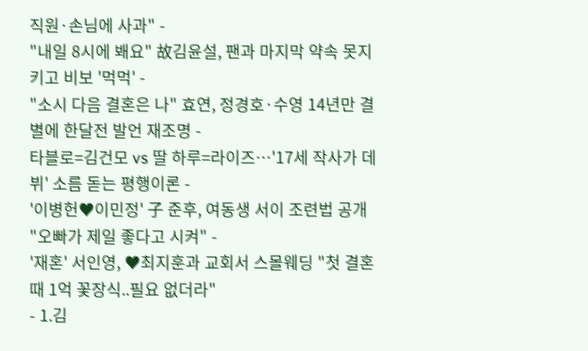직원·손님에 사과" -
"내일 8시에 봬요" 故김윤설, 팬과 마지막 약속 못지키고 비보 '먹먹' -
"소시 다음 결혼은 나" 효연, 정경호·수영 14년만 결별에 한달전 발언 재조명 -
타블로=김건모 vs 딸 하루=라이즈…'17세 작사가 데뷔' 소름 돋는 평행이론 -
'이병헌♥이민정' 子 준후, 여동생 서이 조련법 공개 "오빠가 제일 좋다고 시켜" -
'재혼' 서인영, ♥최지훈과 교회서 스몰웨딩 "첫 결혼 때 1억 꽃장식..필요 없더라"
- 1.김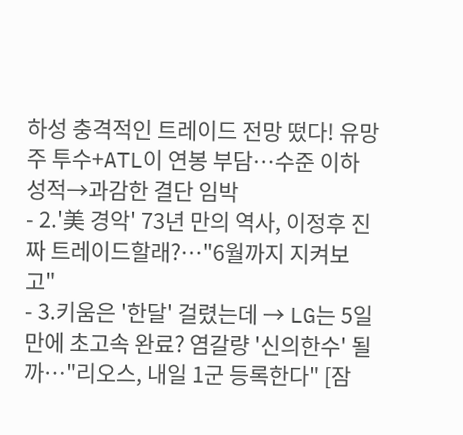하성 충격적인 트레이드 전망 떴다! 유망주 투수+ATL이 연봉 부담…수준 이하 성적→과감한 결단 임박
- 2.'美 경악' 73년 만의 역사, 이정후 진짜 트레이드할래?…"6월까지 지켜보고"
- 3.키움은 '한달' 걸렸는데 → LG는 5일만에 초고속 완료? 염갈량 '신의한수' 될까…"리오스, 내일 1군 등록한다" [잠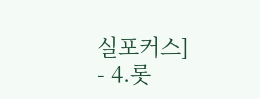실포커스]
- 4.롯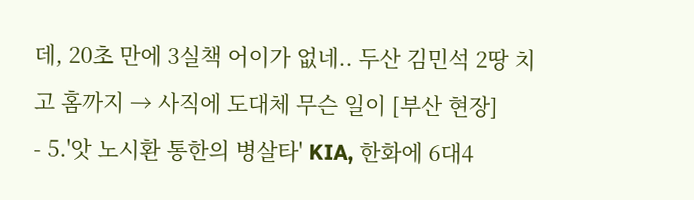데, 20초 만에 3실책 어이가 없네.. 두산 김민석 2땅 치고 홈까지 → 사직에 도대체 무슨 일이 [부산 현장]
- 5.'앗 노시환 통한의 병살타' KIA, 한화에 6대4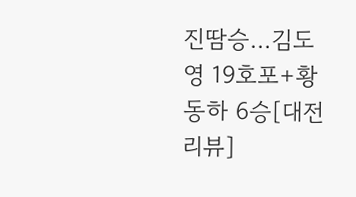진땀승…김도영 19호포+황동하 6승[대전 리뷰]